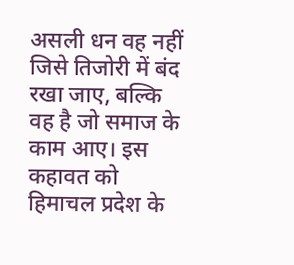असली धन वह नहीं जिसे तिजोरी में बंद रखा जाए, बल्कि वह है जो समाज के काम आए। इस कहावत को हिमाचल प्रदेश के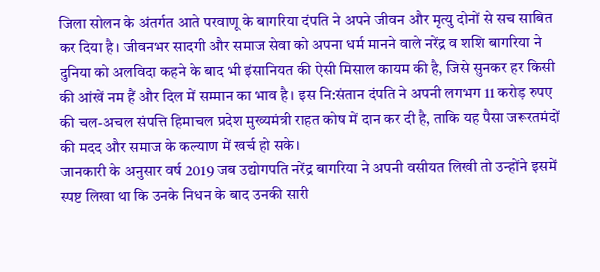जिला सोलन के अंतर्गत आते परवाणू के बागरिया दंपति ने अपने जीवन और मृत्यु दोनों से सच साबित कर दिया है। जीवनभर सादगी और समाज सेवा को अपना धर्म मानने वाले नरेंद्र व शशि बागरिया ने दुनिया को अलविदा कहने के बाद भी इंसानियत की ऐसी मिसाल कायम की है, जिसे सुनकर हर किसी की आंखें नम हैं और दिल में सम्मान का भाव है। इस नि:संतान दंपति ने अपनी लगभग 11 करोड़ रुपए की चल-अचल संपत्ति हिमाचल प्रदेश मुख्यमंत्री राहत कोष में दान कर दी है, ताकि यह पैसा जरूरतमंदों की मदद और समाज के कल्याण में खर्च हो सके।
जानकारी के अनुसार वर्ष 2019 जब उद्योगपति नरेंद्र बागरिया ने अपनी वसीयत लिखी तो उन्होंने इसमें स्पष्ट लिखा था कि उनके निधन के बाद उनकी सारी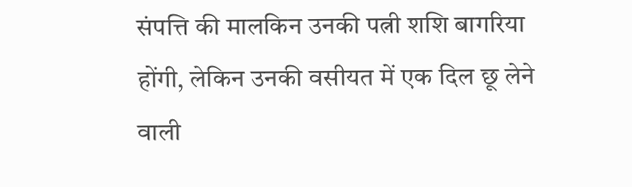संपत्ति की मालकिन उनकी पत्नी शशि बागरिया होंगी, लेकिन उनकी वसीयत में एक दिल छू लेने वाली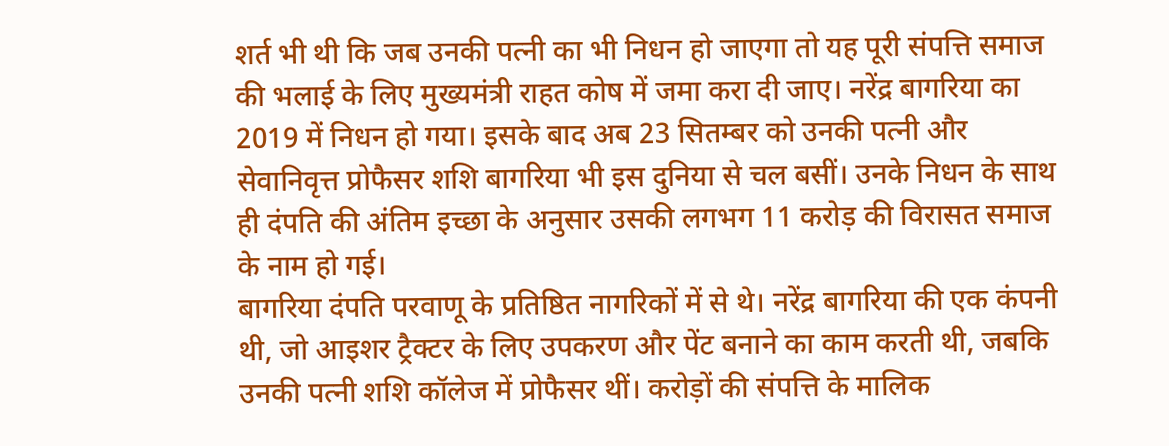शर्त भी थी कि जब उनकी पत्नी का भी निधन हो जाएगा तो यह पूरी संपत्ति समाज की भलाई के लिए मुख्यमंत्री राहत कोष में जमा करा दी जाए। नरेंद्र बागरिया का 2019 में निधन हो गया। इसके बाद अब 23 सितम्बर को उनकी पत्नी और सेवानिवृत्त प्रोफैसर शशि बागरिया भी इस दुनिया से चल बसीं। उनके निधन के साथ ही दंपति की अंतिम इच्छा के अनुसार उसकी लगभग 11 करोड़ की विरासत समाज के नाम हो गई।
बागरिया दंपति परवाणू के प्रतिष्ठित नागरिकों में से थे। नरेंद्र बागरिया की एक कंपनी थी, जो आइशर ट्रैक्टर के लिए उपकरण और पेंट बनाने का काम करती थी, जबकि उनकी पत्नी शशि कॉलेज में प्रोफैसर थीं। करोड़ों की संपत्ति के मालिक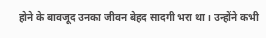होने के बावजूद उनका जीवन बेहद सादगी भरा था। उन्होंने कभी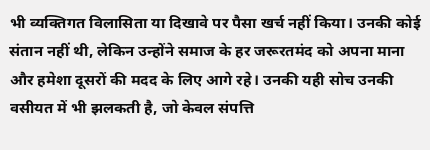भी व्यक्तिगत विलासिता या दिखावे पर पैसा खर्च नहीं किया। उनकी कोई संतान नहीं थी, लेकिन उन्होंने समाज के हर जरूरतमंद को अपना माना और हमेशा दूसरों की मदद के लिए आगे रहे। उनकी यही सोच उनकी वसीयत में भी झलकती है, जो केवल संपत्ति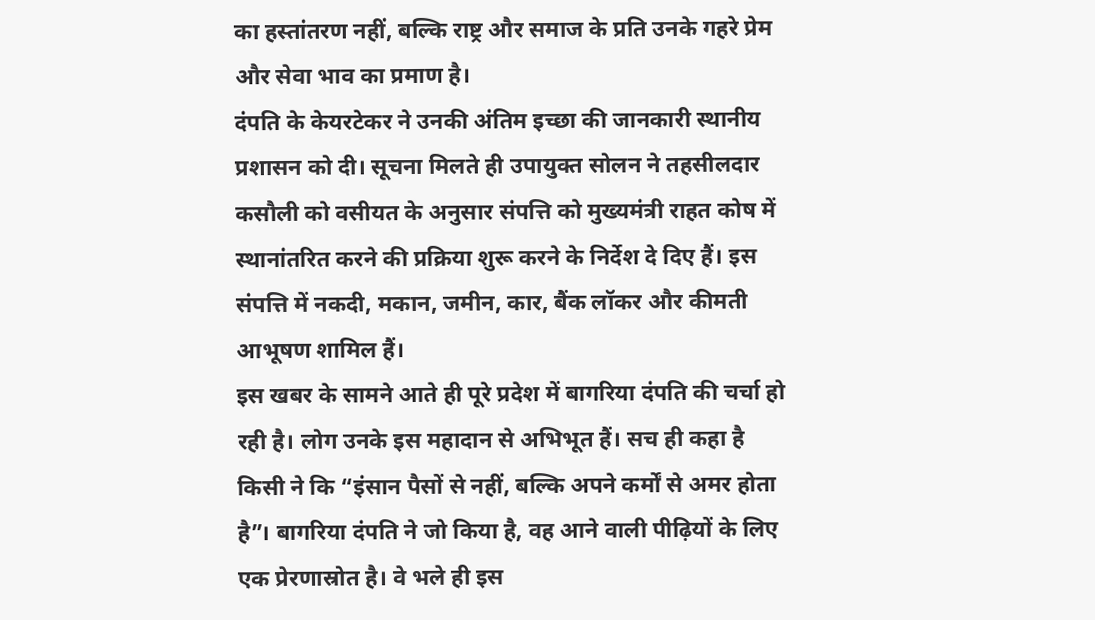का हस्तांतरण नहीं, बल्कि राष्ट्र और समाज के प्रति उनके गहरे प्रेम और सेवा भाव का प्रमाण है।
दंपति के केयरटेकर ने उनकी अंतिम इच्छा की जानकारी स्थानीय प्रशासन को दी। सूचना मिलते ही उपायुक्त सोलन ने तहसीलदार कसौली को वसीयत के अनुसार संपत्ति को मुख्यमंत्री राहत कोष में स्थानांतरित करने की प्रक्रिया शुरू करने के निर्देश दे दिए हैं। इस संपत्ति में नकदी, मकान, जमीन, कार, बैंक लॉकर और कीमती आभूषण शामिल हैं।
इस खबर के सामने आते ही पूरे प्रदेश में बागरिया दंपति की चर्चा हो रही है। लोग उनके इस महादान से अभिभूत हैं। सच ही कहा है किसी ने कि “इंसान पैसों से नहीं, बल्कि अपने कर्मों से अमर होता है”। बागरिया दंपति ने जो किया है, वह आने वाली पीढ़ियों के लिए एक प्रेरणास्रोत है। वे भले ही इस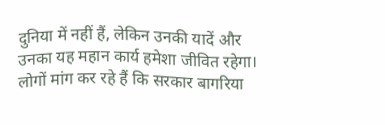दुनिया में नहीं हैं, लेकिन उनकी यादें और उनका यह महान कार्य हमेशा जीवित रहेगा। लोगों मांग कर रहे हैं कि सरकार बागरिया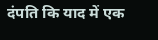दंपति कि याद में एक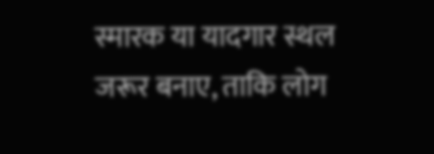स्मारक या यादगार स्थल जरूर बनाए, ताकि लोग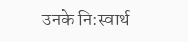उनके नि:स्वार्थ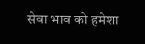सेवा भाव को हमेशा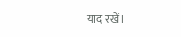याद रखें।